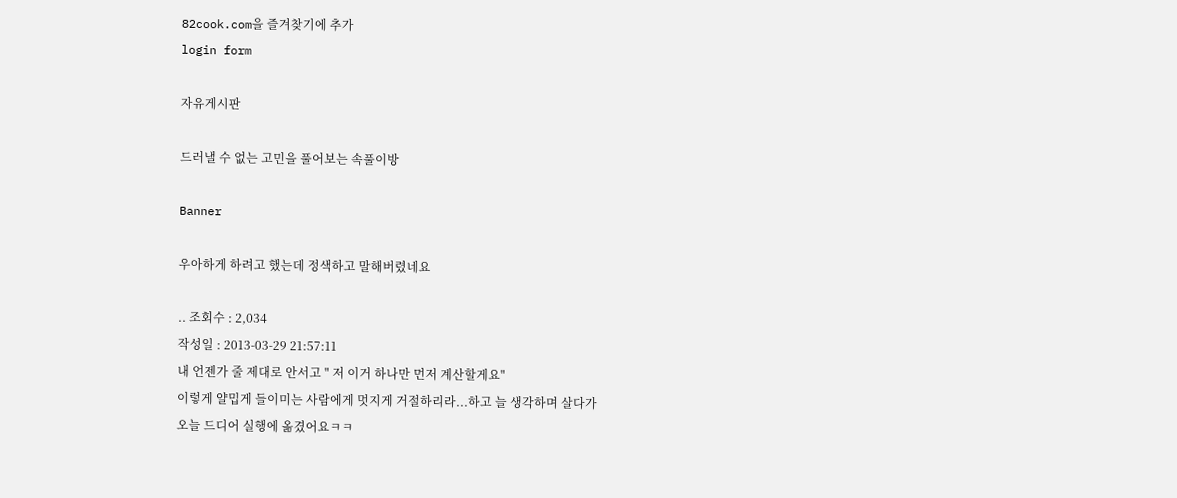82cook.com을 즐겨찾기에 추가
login form

자유게시판

드러낼 수 없는 고민을 풀어보는 속풀이방

Banner

우아하게 하려고 했는데 정색하고 말해버렸네요

.. 조회수 : 2,034
작성일 : 2013-03-29 21:57:11
내 언젠가 줄 제대로 안서고 " 저 이거 하나만 먼저 계산할게요"
이렇게 얄밉게 들이미는 사람에게 멋지게 거절하리라...하고 늘 생각하며 살다가
오늘 드디어 실행에 옮겼어요ㅋㅋ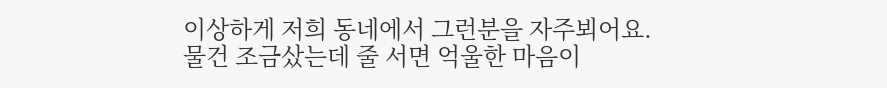이상하게 저희 동네에서 그런분을 자주뵈어요.
물건 조금샀는데 줄 서면 억울한 마음이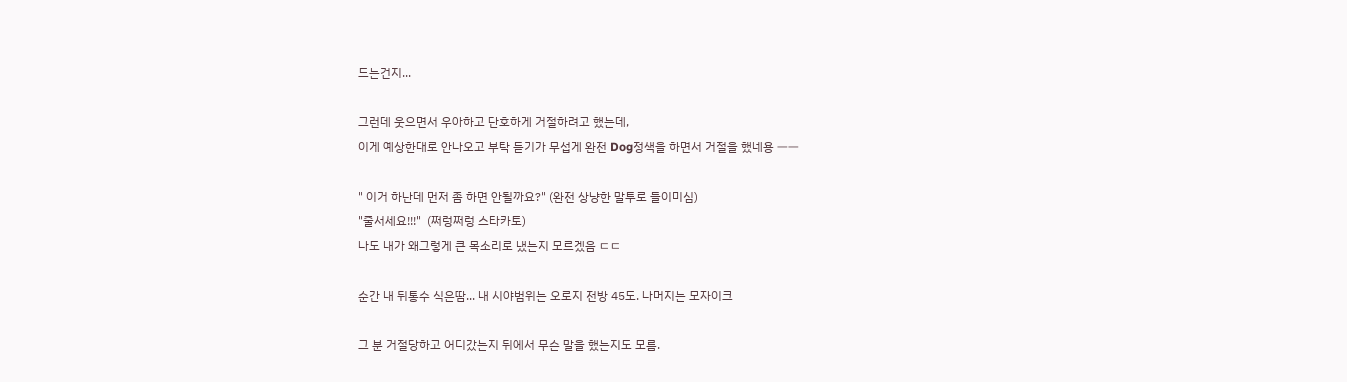드는건지...

그런데 웃으면서 우아하고 단호하게 거절하려고 했는데,
이게 예상한대로 안나오고 부탁 듣기가 무섭게 완전 Dog정색을 하면서 거절을 했네용 ㅡㅡ

" 이거 하난데 먼저 좀 하면 안될까요?" (완전 상냥한 말투로 들이미심)
"줄서세요!!!"  (쩌렁쩌렁 스타카토)
나도 내가 왜그렇게 큰 목소리로 냈는지 모르겠음 ㄷㄷ

순간 내 뒤통수 식은땀... 내 시야범위는 오로지 전방 45도. 나머지는 모자이크

그 분 거절당하고 어디갔는지 뒤에서 무슨 말을 했는지도 모름.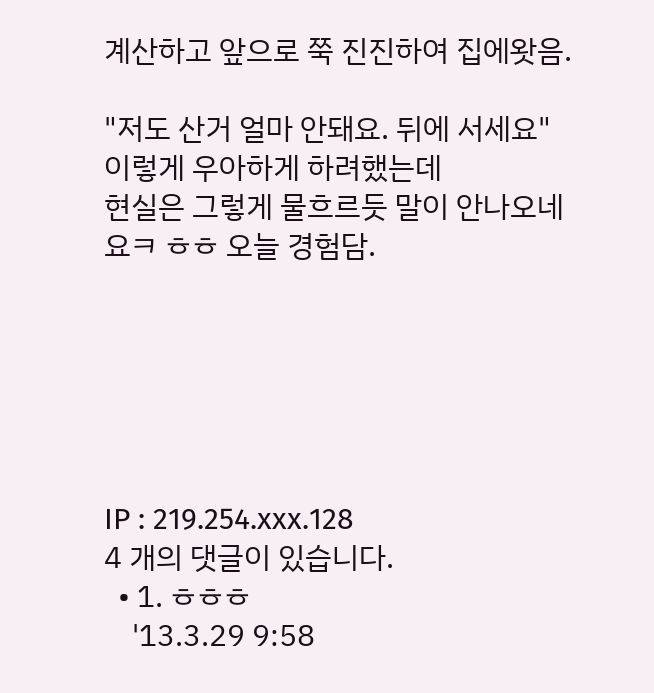계산하고 앞으로 쭉 진진하여 집에왓음.

"저도 산거 얼마 안돼요. 뒤에 서세요" 이렇게 우아하게 하려했는데
현실은 그렇게 물흐르듯 말이 안나오네요ㅋ ㅎㅎ 오늘 경험담.






IP : 219.254.xxx.128
4 개의 댓글이 있습니다.
  • 1. ㅎㅎㅎ
    '13.3.29 9:58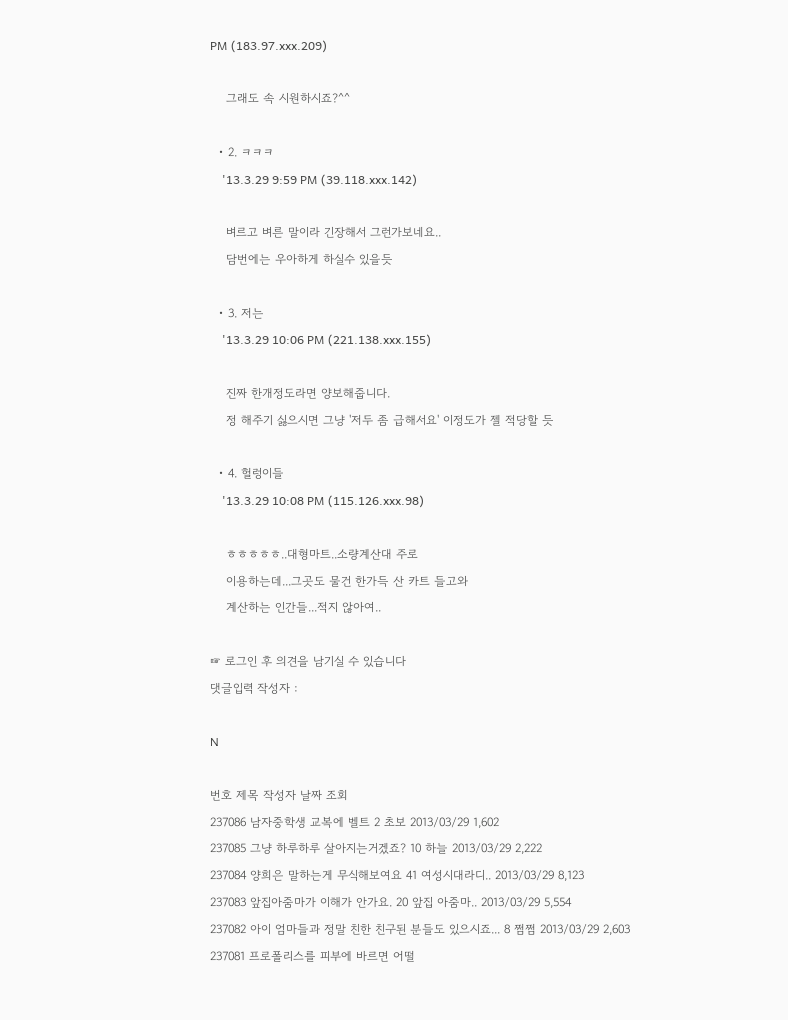PM (183.97.xxx.209)

    그래도 속 시원하시죠?^^

  • 2. ㅋㅋㅋ
    '13.3.29 9:59 PM (39.118.xxx.142)

    벼르고 벼른 말이라 긴장해서 그런가보네요..
    담번에는 우아하게 하실수 있을듯

  • 3. 저는
    '13.3.29 10:06 PM (221.138.xxx.155)

    진짜 한개정도라면 양보해줍니다.
    정 해주기 싫으시면 그냥 '저두 좀 급해서요' 이정도가 젤 적당할 듯

  • 4. 헐렁이들
    '13.3.29 10:08 PM (115.126.xxx.98)

    ㅎㅎㅎㅎㅎ..대형마트..소량계산대 주로
    이용하는데...그곳도 물건 한가득 산 카트 들고와
    계산하는 인간들...적지 않아여..

☞ 로그인 후 의견을 남기실 수 있습니다
댓글입력 작성자 :

N

번호 제목 작성자 날짜 조회
237086 남자중학생 교복에 벨트 2 초보 2013/03/29 1,602
237085 그냥 하루하루 살아지는거겠죠? 10 하늘 2013/03/29 2,222
237084 양희은 말하는게 무식해보여요 41 여성시대라디.. 2013/03/29 8,123
237083 앞집아줌마가 이해가 안가요. 20 앞집 아줌마.. 2013/03/29 5,554
237082 아이 엄마들과 정말 친한 친구된 분들도 있으시죠... 8 쩜쩜 2013/03/29 2,603
237081 프로폴리스를 피부에 바르면 어떨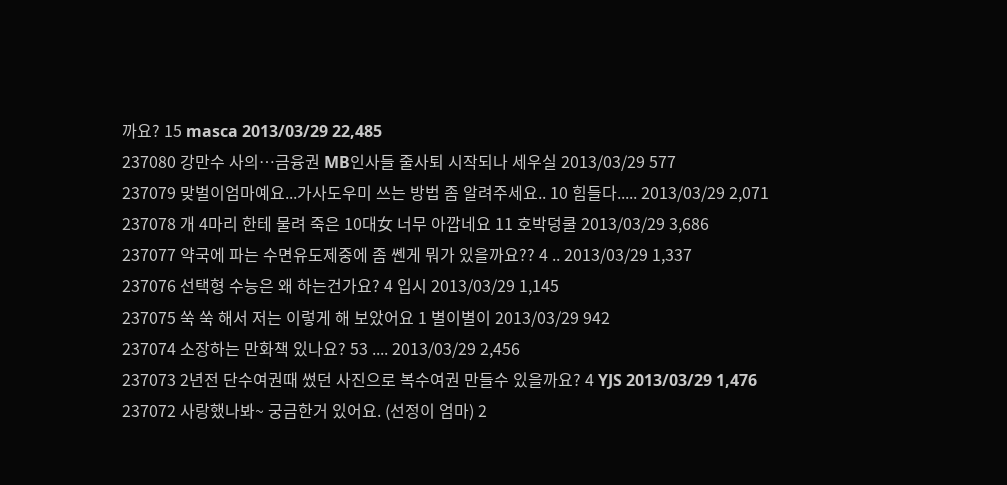까요? 15 masca 2013/03/29 22,485
237080 강만수 사의…금융권 MB인사들 줄사퇴 시작되나 세우실 2013/03/29 577
237079 맞벌이엄마예요...가사도우미 쓰는 방법 좀 알려주세요.. 10 힘들다..... 2013/03/29 2,071
237078 개 4마리 한테 물려 죽은 10대女 너무 아깝네요 11 호박덩쿨 2013/03/29 3,686
237077 약국에 파는 수면유도제중에 좀 쏀게 뭐가 있을까요?? 4 .. 2013/03/29 1,337
237076 선택형 수능은 왜 하는건가요? 4 입시 2013/03/29 1,145
237075 쑥 쑥 해서 저는 이렇게 해 보았어요 1 별이별이 2013/03/29 942
237074 소장하는 만화책 있나요? 53 .... 2013/03/29 2,456
237073 2년전 단수여권때 썼던 사진으로 복수여권 만들수 있을까요? 4 YJS 2013/03/29 1,476
237072 사랑했나봐~ 궁금한거 있어요. (선정이 엄마) 2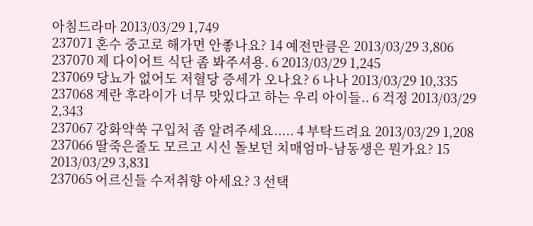아침드라마 2013/03/29 1,749
237071 혼수 중고로 해가면 안좋나요? 14 예전만큼은 2013/03/29 3,806
237070 제 다이어트 식단 좀 봐주셔용. 6 2013/03/29 1,245
237069 당뇨가 없어도 저혈당 증세가 오나요? 6 나나 2013/03/29 10,335
237068 계란 후라이가 너무 맛있다고 하는 우리 아이들.. 6 걱정 2013/03/29 2,343
237067 강화약쑥 구입처 좀 알려주세요..... 4 부탁드려요 2013/03/29 1,208
237066 딸죽은줄도 모르고 시신 돌보던 치매엄마-남동생은 뭔가요? 15 2013/03/29 3,831
237065 어르신들 수저취향 아세요? 3 선택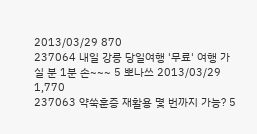2013/03/29 870
237064 내일 강릉 당일여행 '무료' 여행 가실 분 1분 손~~~ 5 뽀나쓰 2013/03/29 1,770
237063 약쑥훈증 재활용 몇 번까지 가능? 5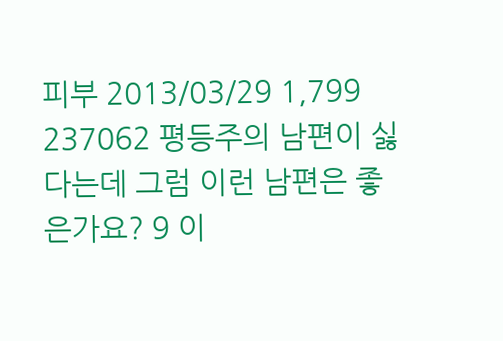피부 2013/03/29 1,799
237062 평등주의 남편이 싫다는데 그럼 이런 남편은 좋은가요? 9 이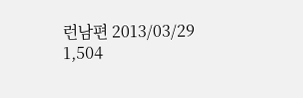런남편 2013/03/29 1,504